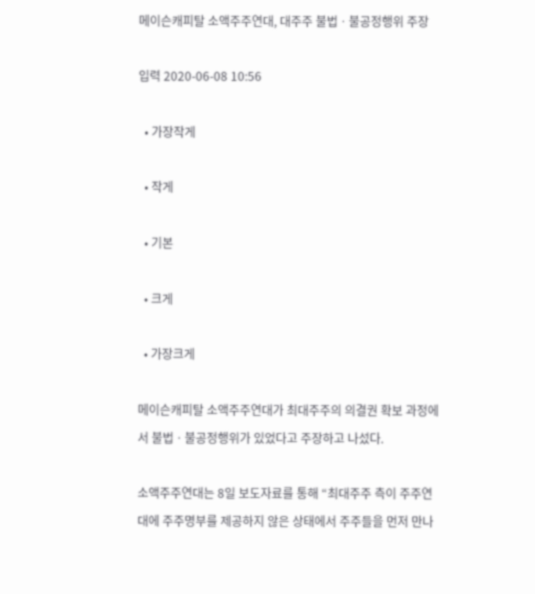메이슨캐피탈 소액주주연대, 대주주 불법ㆍ불공정행위 주장

입력 2020-06-08 10:56

  • 가장작게

  • 작게

  • 기본

  • 크게

  • 가장크게

메이슨캐피탈 소액주주연대가 최대주주의 의결권 확보 과정에서 불법ㆍ불공정행위가 있었다고 주장하고 나섰다.

소액주주연대는 8일 보도자료를 통해 “최대주주 측이 주주연대에 주주명부를 제공하지 않은 상태에서 주주들을 먼저 만나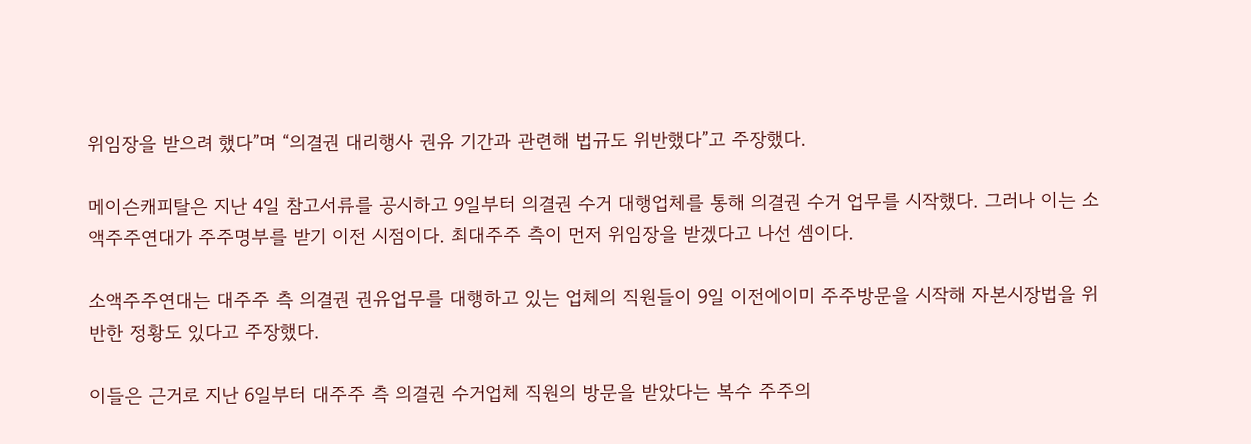위임장을 받으려 했다”며 “의결권 대리행사 권유 기간과 관련해 법규도 위반했다”고 주장했다.

메이슨캐피탈은 지난 4일 참고서류를 공시하고 9일부터 의결권 수거 대행업체를 통해 의결권 수거 업무를 시작했다. 그러나 이는 소액주주연대가 주주명부를 받기 이전 시점이다. 최대주주 측이 먼저 위임장을 받겠다고 나선 셈이다.

소액주주연대는 대주주 측 의결권 권유업무를 대행하고 있는 업체의 직원들이 9일 이전에이미 주주방문을 시작해 자본시장법을 위반한 정황도 있다고 주장했다.

이들은 근거로 지난 6일부터 대주주 측 의결권 수거업체 직원의 방문을 받았다는 복수 주주의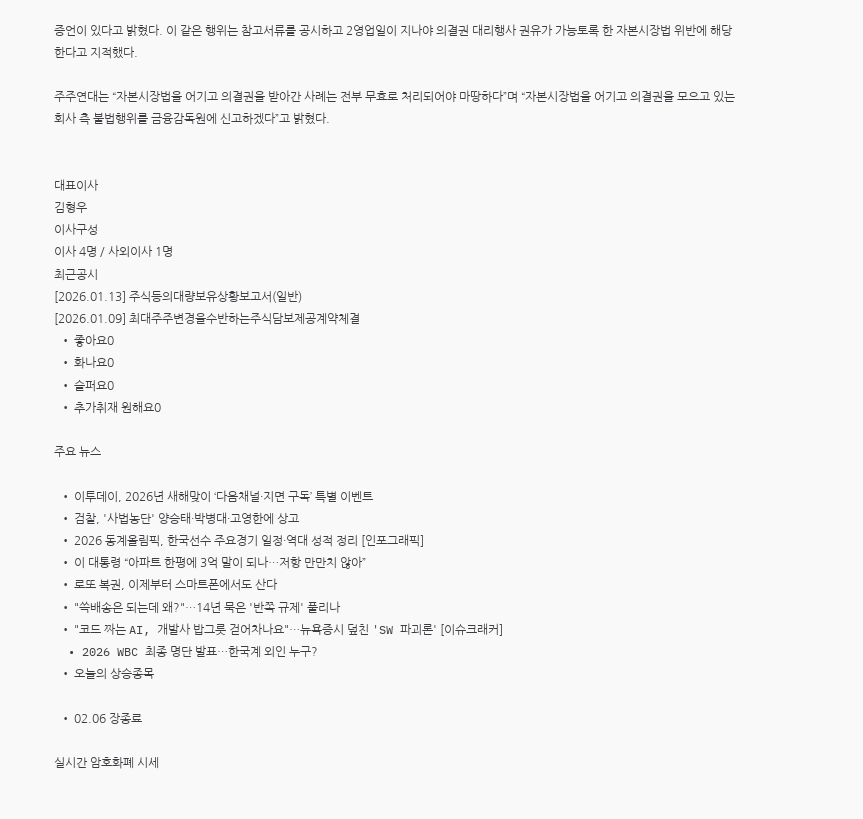증언이 있다고 밝혔다. 이 같은 행위는 참고서류를 공시하고 2영업일이 지나야 의결권 대리행사 권유가 가능토록 한 자본시장법 위반에 해당한다고 지적했다.

주주연대는 “자본시장법을 어기고 의결권을 받아간 사례는 전부 무효로 처리되어야 마땅하다”며 “자본시장법을 어기고 의결권을 모으고 있는 회사 측 불법행위를 금융감독원에 신고하겠다”고 밝혔다.


대표이사
김형우
이사구성
이사 4명 / 사외이사 1명
최근공시
[2026.01.13] 주식등의대량보유상황보고서(일반)
[2026.01.09] 최대주주변경을수반하는주식담보제공계약체결
  • 좋아요0
  • 화나요0
  • 슬퍼요0
  • 추가취재 원해요0

주요 뉴스

  • 이투데이, 2026년 새해맞이 ‘다음채널·지면 구독’ 특별 이벤트
  • 검찰, '사법농단' 양승태·박병대·고영한에 상고
  • 2026 동계올림픽, 한국선수 주요경기 일정·역대 성적 정리 [인포그래픽]
  • 이 대통령 “아파트 한평에 3억 말이 되나…저항 만만치 않아”
  • 로또 복권, 이제부터 스마트폰에서도 산다
  • "쓱배송은 되는데 왜?"…14년 묵은 '반쪽 규제' 풀리나
  • "코드 짜는 AI, 개발사 밥그릇 걷어차나요"…뉴욕증시 덮친 'SW 파괴론' [이슈크래커]
  • 2026 WBC 최종 명단 발표…한국계 외인 누구?
  • 오늘의 상승종목

  • 02.06 장종료

실시간 암호화폐 시세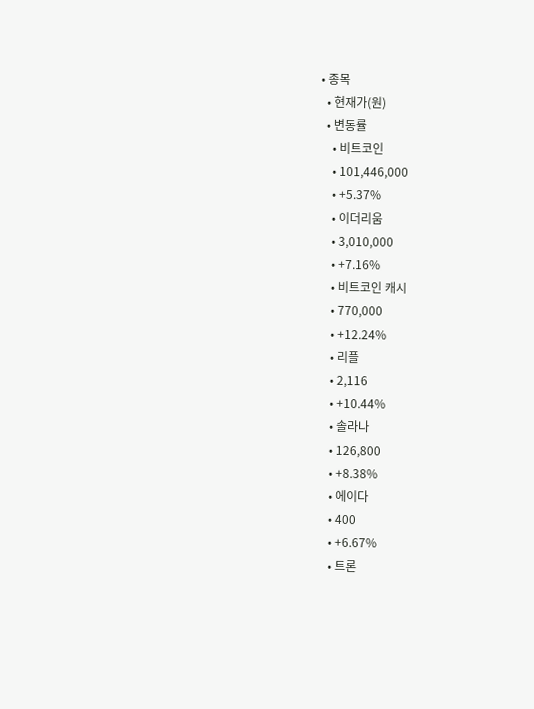• 종목
  • 현재가(원)
  • 변동률
    • 비트코인
    • 101,446,000
    • +5.37%
    • 이더리움
    • 3,010,000
    • +7.16%
    • 비트코인 캐시
    • 770,000
    • +12.24%
    • 리플
    • 2,116
    • +10.44%
    • 솔라나
    • 126,800
    • +8.38%
    • 에이다
    • 400
    • +6.67%
    • 트론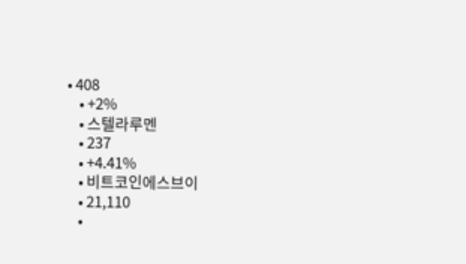• 408
    • +2%
    • 스텔라루멘
    • 237
    • +4.41%
    • 비트코인에스브이
    • 21,110
    •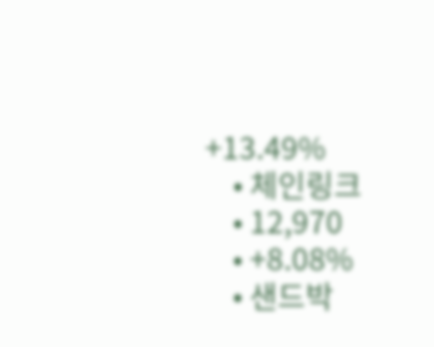+13.49%
    • 체인링크
    • 12,970
    • +8.08%
    • 샌드박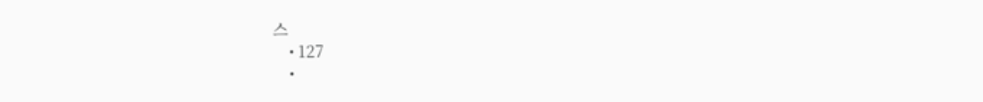스
    • 127
    •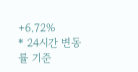+6.72%
* 24시간 변동률 기준